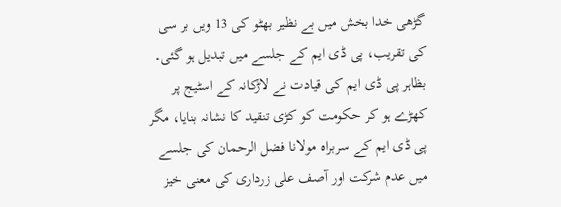گڑھی خدا بخش میں بے نظیر بھٹو کی 13 ویں بر سی کی تقریب، پی ڈی ایم کے جلسے میں تبدیل ہو گئی۔ بظاہر پی ڈی ایم کی قیادت نے لاڑکانہ کے اسٹیج پر کھڑے ہو کر حکومت کو کڑی تنقید کا نشانہ بنایا، مگر پی ڈی ایم کے سربراہ مولانا فضل الرحمان کی جلسے میں عدم شرکت اور آصف علی زرداری کی معنی خیز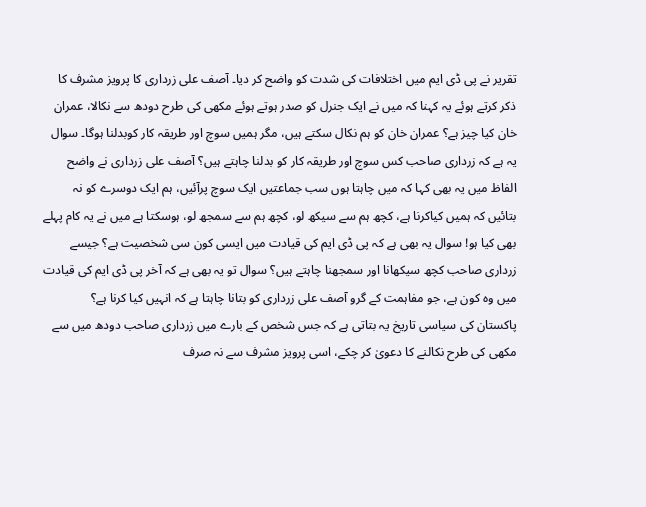تقریر نے پی ڈی ایم میں اختلافات کی شدت کو واضح کر دیا۔ آصف علی زرداری کا پرویز مشرف کا ذکر کرتے ہوئے یہ کہنا کہ میں نے ایک جنرل کو صدر ہوتے ہوئے مکھی کی طرح دودھ سے نکالا، عمران خان کیا چیز ہے؟ عمران خان کو ہم نکال سکتے ہیں، مگر ہمیں سوچ اور طریقہ کار کوبدلنا ہوگا۔ سوال یہ ہے کہ زرداری صاحب کس سوچ اور طریقہ کار کو بدلنا چاہتے ہیں؟ آصف علی زرداری نے واضح الفاظ میں یہ بھی کہا کہ میں چاہتا ہوں سب جماعتیں ایک سوچ پرآئیں، ہم ایک دوسرے کو نہ بتائیں کہ ہمیں کیاکرنا ہے، کچھ ہم سے سیکھ لو، کچھ ہم سے سمجھ لو، ہوسکتا ہے میں نے یہ کام پہلے بھی کیا ہو! سوال یہ بھی ہے کہ پی ڈی ایم کی قیادت میں ایسی کون سی شخصیت ہے؟ جیسے زرداری صاحب کچھ سیکھانا اور سمجھنا چاہتے ہیں؟ سوال تو یہ بھی ہے کہ آخر پی ڈی ایم کی قیادت میں وہ کون ہے، جو مفاہمت کے گرو آصف علی زرداری کو بتانا چاہتا ہے کہ انہیں کیا کرنا ہے؟
پاکستان کی سیاسی تاریخ یہ بتاتی ہے کہ جس شخص کے بارے میں زرداری صاحب دودھ میں سے مکھی کی طرح نکالنے کا دعویٰ کر چکے، اسی پرویز مشرف سے نہ صرف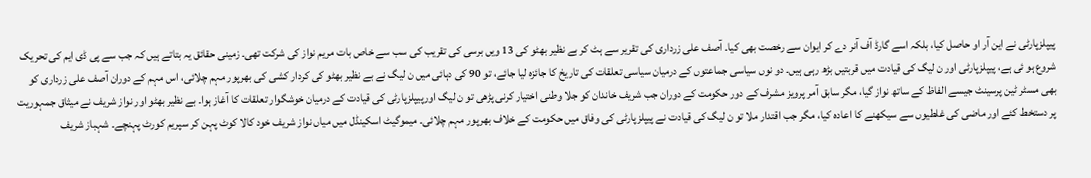پیپلزپارٹی نے این آر او حاصل کیا، بلکہ اسے گارڈ آف آنر دے کر ایوان سے رخصت بھی کیا۔ آصف علی زرداری کی تقریر سے ہٹ کر بے نظیر بھٹو کی 13 ویں برسی کی تقریب کی سب سے خاص بات مریم نواز کی شرکت تھی۔ زمینی حقائق یہ بتاتے ہیں کہ جب سے پی ڈی ایم کی تحریک شروع ہو ئی ہے، پیپلزپارٹی اور ن لیگ کی قیادت میں قربتیں بڑھ رہی ہیں۔ دو نوں سیاسی جماعتوں کے درمیان سیاسی تعلقات کی تاریخ کا جائزہ لیا جائے، تو 90 کی دہائی میں ن لیگ نے بے نظیر بھٹو کی کردار کشی کی بھرپور مہم چلائی، اس مہم کے دوران آصف علی زرداری کو بھی مسٹر ٹین پرسینٹ جیسے الفاظ کے ساتھ نواز گیا، مگر سابق آمر پرویز مشرف کے دور حکومت کے دوران جب شریف خاندان کو جلا وطنی اختیار کرنی پڑھی تو ن لیگ اورپیپلزپارٹی کی قیادت کے درمیان خوشگوار تعلقات کا آغاز ہوا۔ بے نظیر بھٹو اور نواز شریف نے میثاق جمہوریت پر دستخط کئے اور ماضی کی غلطیوں سے سیکھنے کا اعادہ کیا، مگر جب اقتدار ملا تو ن لیگ کی قیادت نے پیپلزپارٹی کی وفاق میں حکومت کے خلاف بھرپور مہم چلائی۔ میموگیٹ اسکینڈل میں میاں نواز شریف خود کالا کوٹ پہن کر سپریم کورٹ پہنچے۔ شہباز شریف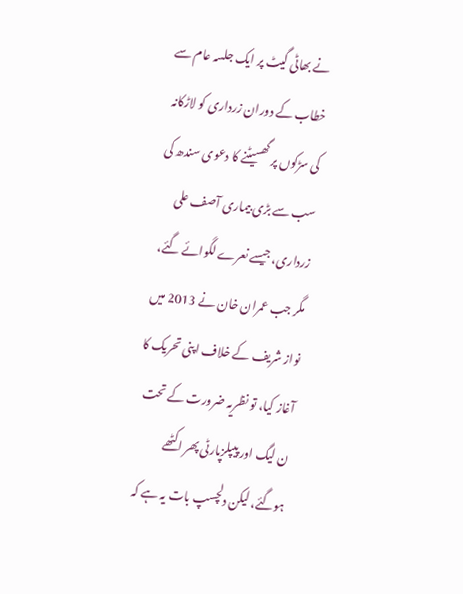نے بھاٹی گیٹ پر ایک جلسہ عام سے خطاب کے دوران زرداری کو لاڑکانہ کی سڑکوں پر گھسیٹنے کا دعوی سندھ کی سب سے بڑی بیماری آصف علی زرداری، جیسے نعرے لگوائے گئے، مگر جب عمران خان نے 2013 میں نواز شریف کے خلاف اپنی تحریک کا آغاز کیا، تو نظریہ ضرورت کے تحت ن لیگ اور پیپلزپارٹی پھر اکٹھے ہوگئے، لیکن دلچسپ بات یہ ہے کہ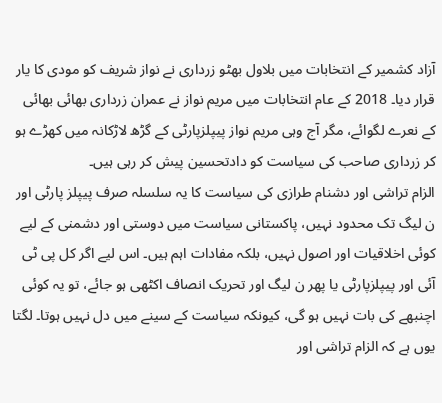آزاد کشمیر کے انتخابات میں بلاول بھٹو زرداری نے نواز شریف کو مودی کا یار قرار دیا۔ 2018 کے عام انتخابات میں مریم نواز نے عمران زرداری بھائی بھائی کے نعرے لگوائے، مگر آج وہی مریم نواز پیپلزپارٹی کے گڑھ لاڑکانہ میں کھڑے ہو کر زرداری صاحب کی سیاست کو دادتحسین پیش کر رہی ہیں۔
الزام تراشی اور دشنام طرازی کی سیاست کا یہ سلسلہ صرف پیپلز پارٹی اور ن لیگ تک محدود نہیں، پاکستانی سیاست میں دوستی اور دشمنی کے لیے کوئی اخلاقیات اور اصول نہیں، بلکہ مفادات اہم ہیں۔ اس لیے اگر کل پی ٹی آئی اور پیپلزپارٹی یا پھر ن لیگ اور تحریک انصاف اکٹھی ہو جائے، تو یہ کوئی اچنبھے کی بات نہیں ہو گی، کیونکہ سیاست کے سینے میں دل نہیں ہوتا۔ لگتا یوں ہے کہ الزام تراشی اور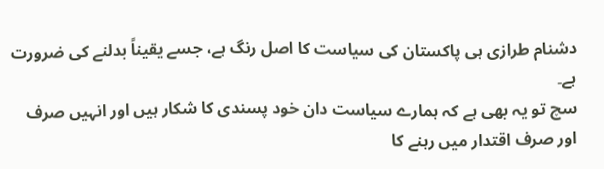دشنام طرازی ہی پاکستان کی سیاست کا اصل رنگ ہے، جسے یقیناً بدلنے کی ضرورت ہے۔
سچ تو یہ بھی ہے کہ ہمارے سیاست دان خود پسندی کا شکار ہیں اور انہیں صرف اور صرف اقتدار میں رہنے کا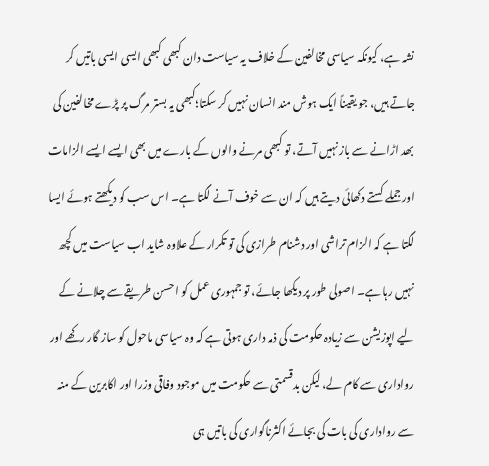نشہ ہے، کیونکہ سیاسی مخالفین کے خلاف یہ سیاست دان کبھی کبھی ایسی ایسی باتیں کر جاتے ہیں، جو یقیناً ایک ہوش مند انسان نہیں کر سکتا؛کبھی یہ بستر مرگ پر پڑے مخالفین کی بھد اڑانے سے باز نہیں آتے، تو کبھی مرنے والوں کے بارے میں بھی ایسے ایسے الزامات اور جملے کستے دکھائی دیتے ہیں کہ ان سے خوف آنے لگتا ہے۔ اس سب کو دیکھتے ہوئے ایسا لگتا ہے کہ الزام تراشی اور دشنام طرازی کی تو تکرار کے علاوہ شاید اب سیاست میں کچھ نہیں رہا ہے۔ اصولی طور پر دیکھا جائے، تو جمہوری عمل کو احسن طریقے سے چلانے کے لیے اپوزیشن سے زیادہ حکومت کی ذمہ داری ہوتی ہے کہ وہ سیاسی ماحول کو ساز گار رکھے اور رواداری سے کام لے، لیکن بدقسمتی سے حکومت میں موجود وفاقی وزرا اور اکابرین کے منہ سے رواداری کی بات کی بجائے اکثرناگواری کی باتیں ہی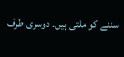سننے کو ملتی ہیں۔ دوسری طرف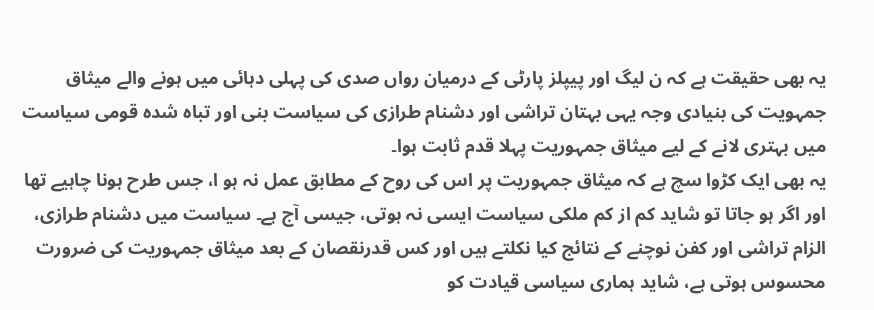یہ بھی حقیقت ہے کہ ن لیگ اور پیپلز پارٹی کے درمیان رواں صدی کی پہلی دہائی میں ہونے والے میثاق جمہویت کی بنیادی وجہ یہی بہتان تراشی اور دشنام طرازی کی سیاست بنی اور تباہ شدہ قومی سیاست میں بہتری لانے کے لیے میثاق جمہوریت پہلا قدم ثابت ہوا۔
یہ بھی ایک کڑوا سچ ہے کہ میثاق جمہوریت پر اس کی روح کے مطابق عمل نہ ہو ا، جس طرح ہونا چاہیے تھا اور اگر ہو جاتا تو شاید کم از کم ملکی سیاست ایسی نہ ہوتی، جیسی آج ہے۔ سیاست میں دشنام طرازی، الزام تراشی اور کفن نوچنے کے نتائج کیا نکلتے ہیں اور کس قدرنقصان کے بعد میثاق جمہوریت کی ضرورت محسوس ہوتی ہے، شاید ہماری سیاسی قیادت کو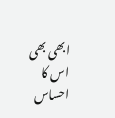ابھی بھی اس کا احساس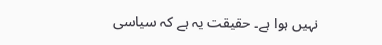نہیں ہوا ہے۔ حقیقت یہ ہے کہ سیاسی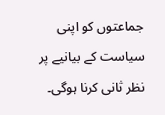جماعتوں کو اپنی سیاست کے بیانیے پر نظر ثانی کرنا ہوگی۔